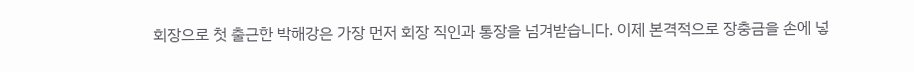회장으로 첫 출근한 박해강은 가장 먼저 회장 직인과 통장을 넘겨받습니다. 이제 본격적으로 장충금을 손에 넣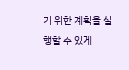기 위한 계획을 실행할 수 있게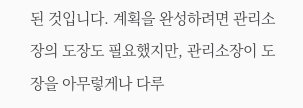된 것입니다. 계획을 완성하려면 관리소장의 도장도 필요했지만, 관리소장이 도장을 아무렇게나 다루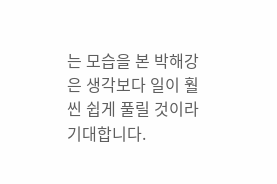는 모습을 본 박해강은 생각보다 일이 훨씬 쉽게 풀릴 것이라 기대합니다.